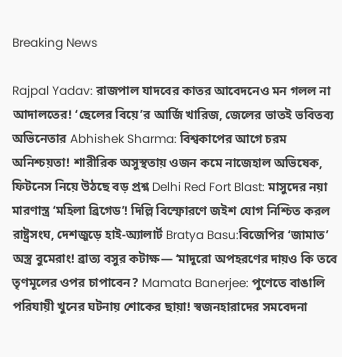Breaking News

Rajpal Yadav: রাজপাল যাদবের কাতর আবেদনেও মন গলল না আদালতের! ‘ছেলের বিয়ে’র আর্জি খারিজ, জেলের ভাতই ভবিতব্য অভিনেতার Abhishek Sharma: বিশ্বকাপের আগে চরম অনিশ্চয়তা! শারীরিক অসুস্থতায় ওজন কমে নাজেহাল অভিষেক, ফিটনেস নিয়ে উঠছে বড় প্রশ্ন Delhi Red Fort Blast: মাসুদের নয়া মারণাস্ত্র ‘মহিলা ব্রিগেড’! দিল্লি বিস্ফোরণে জইশ যোগ নিশ্চিত করল রাষ্ট্রসংঘ, দেশজুড়ে হাই-অ্যালার্ট Bratya Basu:বিজেপির ‘জামাত’ অস্ত্র বুমেরাং! ব্রাত্য বসুর কটাক্ষ— ‘মাদুরো অপহরণের দায়ও কি তবে তৃণমূলের ওপর চাপাবেন? Mamata Banerjee: পুণেতে বাঙালি পরিযায়ী খুনের ঘটনায় শোকের ছায়া! স্বজনহারাদের সমবেদনা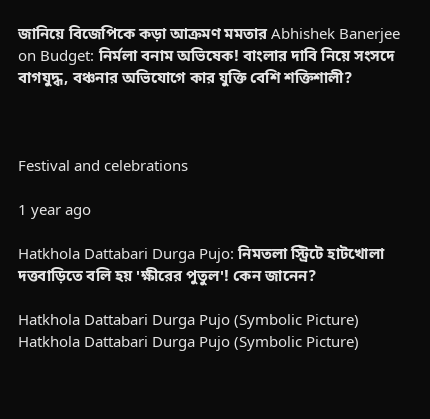জানিয়ে বিজেপিকে কড়া আক্রমণ মমতার Abhishek Banerjee on Budget: নির্মলা বনাম অভিষেক! বাংলার দাবি নিয়ে সংসদে বাগযুদ্ধ, বঞ্চনার অভিযোগে কার যুক্তি বেশি শক্তিশালী?



Festival and celebrations

1 year ago

Hatkhola Dattabari Durga Pujo: নিমতলা স্ট্রিটে হাটখোলা দত্তবাড়িতে বলি হয় 'ক্ষীরের পুতুল'! কেন জানেন?

Hatkhola Dattabari Durga Pujo (Symbolic Picture)
Hatkhola Dattabari Durga Pujo (Symbolic Picture)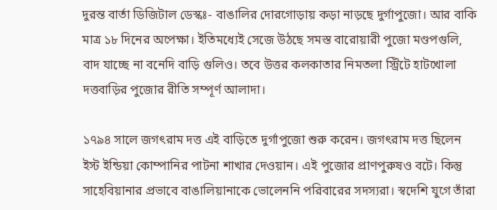দুরন্ত বার্তা ডিজিটাল ডেস্কঃ- বাঙালির দোরগোড়ায় কড়া নাড়ছে দুর্গাপুজো। আর বাকি মাত্র ১৮ দিনের অপেক্ষা। ইতিমধ্যেই সেজে উঠছে সমস্ত বারোয়ারী পুজো মণ্ডপগুলি, বাদ যাচ্ছে না বনেদি বাড়ি গুলিও। তবে উত্তর কলকাতার নিমতলা স্ট্রিটে হাটখোলা দত্তবাড়ির পুজোর রীতি সম্পূর্ণ আলাদা।

১৭৯৪ সালে জগৎরাম দত্ত এই বাড়িতে দুর্গাপুজো শুরু করেন। জগৎরাম দত্ত ছিলেন ইস্ট ইন্ডিয়া কোম্পানির পাটনা শাখার দেওয়ান। এই পুজোর প্রাণপুরুষও বটে। কিন্তু সাহেবিয়ানার প্রভাবে বাঙালিয়ানাকে ভোলেননি পরিবারের সদস্যরা। স্বদেশি যুগে তাঁরা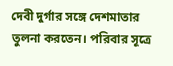দেবী দুর্গার সঙ্গে দেশমাতার তুলনা করতেন। পরিবার সূত্রে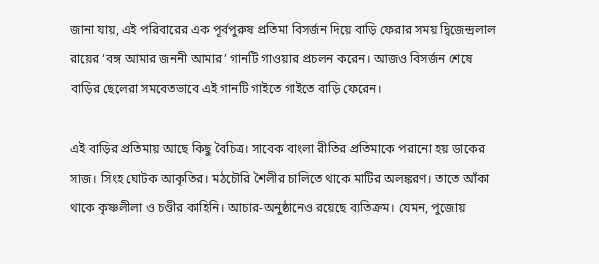জানা যায়, এই পরিবারের এক পূর্বপুরুষ প্রতিমা বিসর্জন দিয়ে বাড়ি ফেরার সময় দ্বিজেন্দ্রলাল রায়ের ‘বঙ্গ আমার জননী আমার’ গানটি গাওয়ার প্রচলন করেন। আজও বিসর্জন শেষে বাড়ির ছেলেরা সমবেতভাবে এই গানটি গাইতে গাইতে বাড়ি ফেরেন।

এই বাড়ির প্রতিমায় আছে কিছু বৈচিত্র। সাবেক বাংলা রীতির প্রতিমাকে পরানো হয় ডাকের সাজ। সিংহ ঘোটক আকৃতির। মঠচৌরি শৈলীর চালিতে থাকে মাটির অলঙ্করণ। তাতে আঁকা থাকে কৃষ্ণলীলা ও চণ্ডীর কাহিনি। আচার-অনুষ্ঠানেও রয়েছে ব্যতিক্রম। যেমন, পুজোয়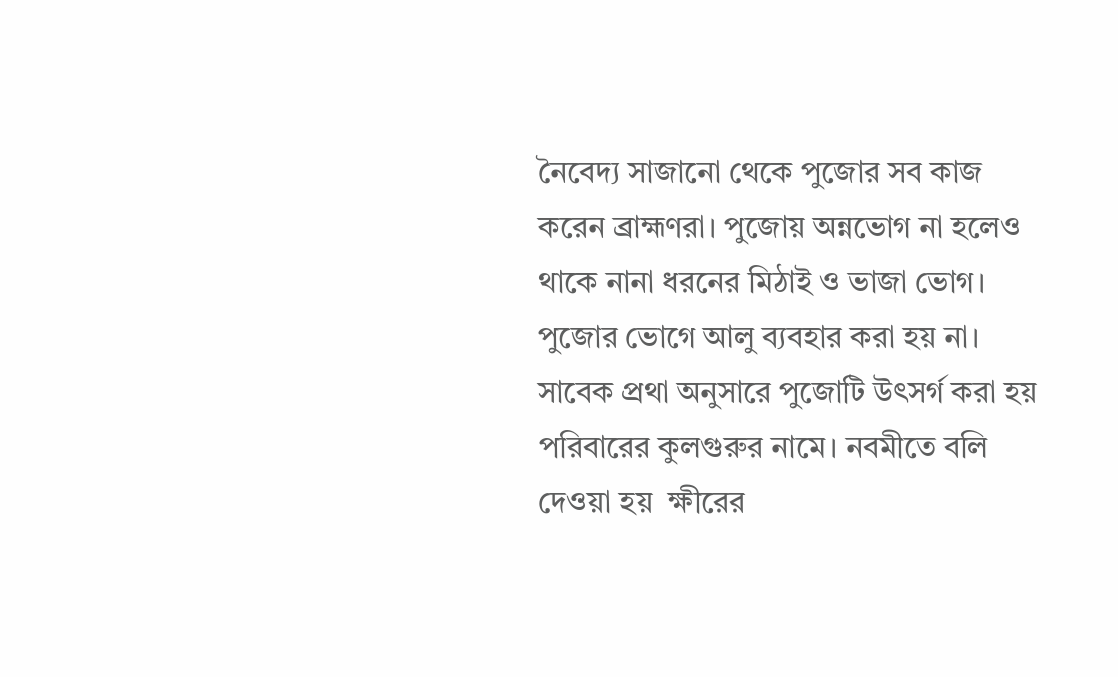নৈবেদ্য সাজানো থেকে পুজোর সব কাজ করেন ব্রাহ্মণরা। পুজোয় অন্নভোগ না হলেও থাকে নানা ধরনের মিঠাই ও ভাজা ভোগ। পুজোর ভোগে আলু ব্যবহার করা হয় না। সাবেক প্রথা অনুসারে পুজোটি উৎসর্গ করা হয় পরিবারের কুলগুরুর নামে। নবমীতে বলি দেওয়া হয়  ক্ষীরের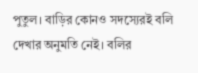পুতুল। বাড়ির কোনও সদস্যেরই বলি দেখার অনুমতি নেই। বলির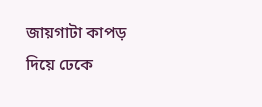জায়গাটা কাপড় দিয়ে ঢেকে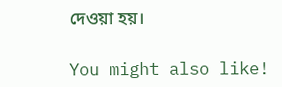দেওয়া হয়।

You might also like!